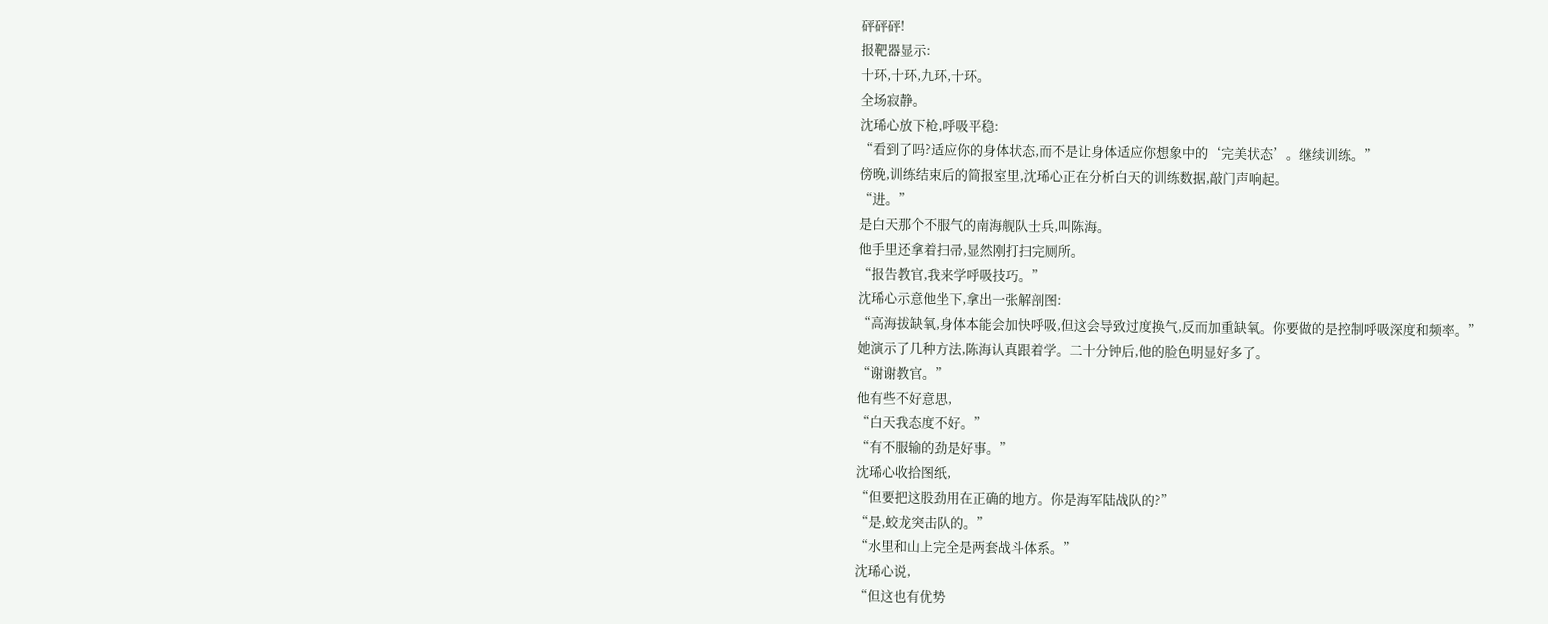砰砰砰!
报靶器显示:
十环,十环,九环,十环。
全场寂静。
沈琋心放下枪,呼吸平稳:
“看到了吗?适应你的身体状态,而不是让身体适应你想象中的‘完美状态’。继续训练。”
傍晚,训练结束后的简报室里,沈琋心正在分析白天的训练数据,敲门声响起。
“进。”
是白天那个不服气的南海舰队士兵,叫陈海。
他手里还拿着扫帚,显然刚打扫完厕所。
“报告教官,我来学呼吸技巧。”
沈琋心示意他坐下,拿出一张解剖图:
“高海拔缺氧,身体本能会加快呼吸,但这会导致过度换气,反而加重缺氧。你要做的是控制呼吸深度和频率。”
她演示了几种方法,陈海认真跟着学。二十分钟后,他的脸色明显好多了。
“谢谢教官。”
他有些不好意思,
“白天我态度不好。”
“有不服输的劲是好事。”
沈琋心收拾图纸,
“但要把这股劲用在正确的地方。你是海军陆战队的?”
“是,蛟龙突击队的。”
“水里和山上完全是两套战斗体系。”
沈琋心说,
“但这也有优势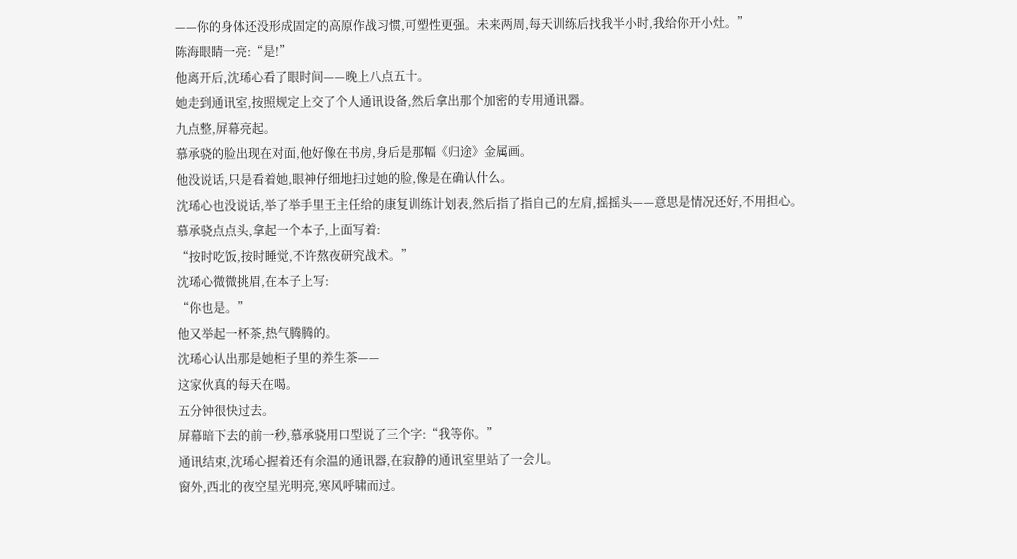——你的身体还没形成固定的高原作战习惯,可塑性更强。未来两周,每天训练后找我半小时,我给你开小灶。”
陈海眼睛一亮:“是!”
他离开后,沈琋心看了眼时间——晚上八点五十。
她走到通讯室,按照规定上交了个人通讯设备,然后拿出那个加密的专用通讯器。
九点整,屏幕亮起。
慕承骁的脸出现在对面,他好像在书房,身后是那幅《归途》金属画。
他没说话,只是看着她,眼神仔细地扫过她的脸,像是在确认什么。
沈琋心也没说话,举了举手里王主任给的康复训练计划表,然后指了指自己的左肩,摇摇头——意思是情况还好,不用担心。
慕承骁点点头,拿起一个本子,上面写着:
“按时吃饭,按时睡觉,不许熬夜研究战术。”
沈琋心微微挑眉,在本子上写:
“你也是。”
他又举起一杯茶,热气腾腾的。
沈琋心认出那是她柜子里的养生茶——
这家伙真的每天在喝。
五分钟很快过去。
屏幕暗下去的前一秒,慕承骁用口型说了三个字:“我等你。”
通讯结束,沈琋心握着还有余温的通讯器,在寂静的通讯室里站了一会儿。
窗外,西北的夜空星光明亮,寒风呼啸而过。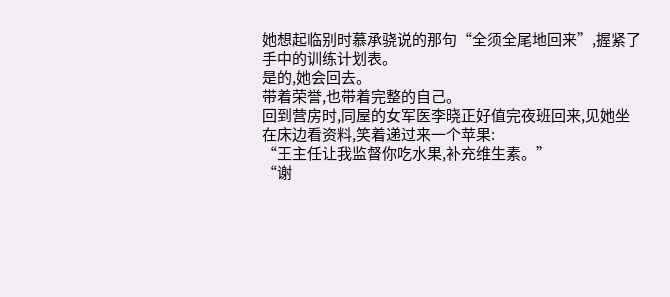她想起临别时慕承骁说的那句“全须全尾地回来”,握紧了手中的训练计划表。
是的,她会回去。
带着荣誉,也带着完整的自己。
回到营房时,同屋的女军医李晓正好值完夜班回来,见她坐在床边看资料,笑着递过来一个苹果:
“王主任让我监督你吃水果,补充维生素。”
“谢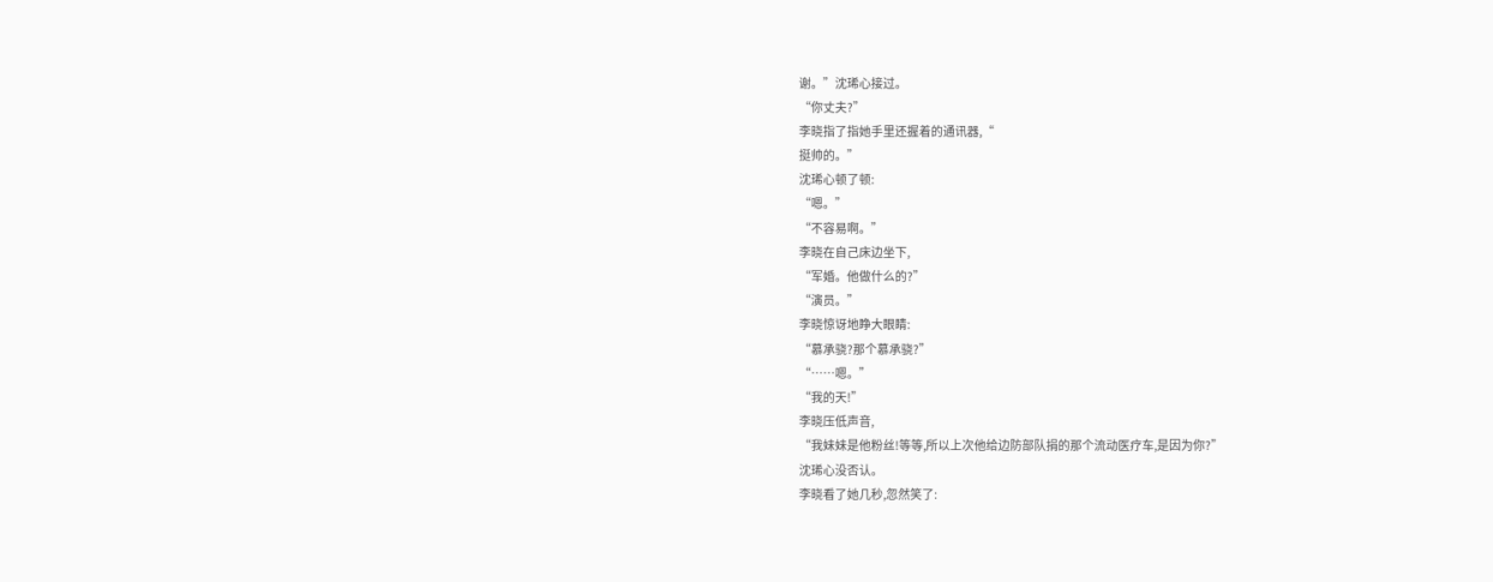谢。”沈琋心接过。
“你丈夫?”
李晓指了指她手里还握着的通讯器,“
挺帅的。”
沈琋心顿了顿:
“嗯。”
“不容易啊。”
李晓在自己床边坐下,
“军婚。他做什么的?”
“演员。”
李晓惊讶地睁大眼睛:
“慕承骁?那个慕承骁?”
“……嗯。”
“我的天!”
李晓压低声音,
“我妹妹是他粉丝!等等,所以上次他给边防部队捐的那个流动医疗车,是因为你?”
沈琋心没否认。
李晓看了她几秒,忽然笑了: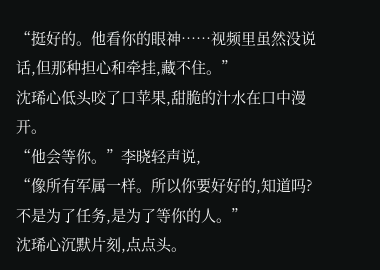“挺好的。他看你的眼神……视频里虽然没说话,但那种担心和牵挂,藏不住。”
沈琋心低头咬了口苹果,甜脆的汁水在口中漫开。
“他会等你。”李晓轻声说,
“像所有军属一样。所以你要好好的,知道吗?不是为了任务,是为了等你的人。”
沈琋心沉默片刻,点点头。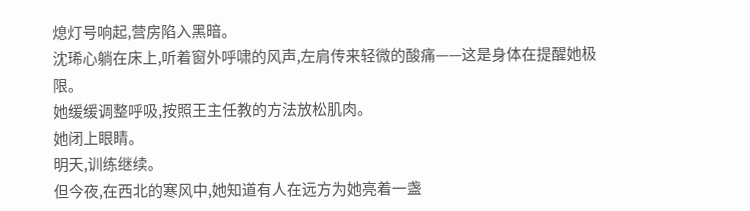熄灯号响起,营房陷入黑暗。
沈琋心躺在床上,听着窗外呼啸的风声,左肩传来轻微的酸痛——这是身体在提醒她极限。
她缓缓调整呼吸,按照王主任教的方法放松肌肉。
她闭上眼睛。
明天,训练继续。
但今夜,在西北的寒风中,她知道有人在远方为她亮着一盏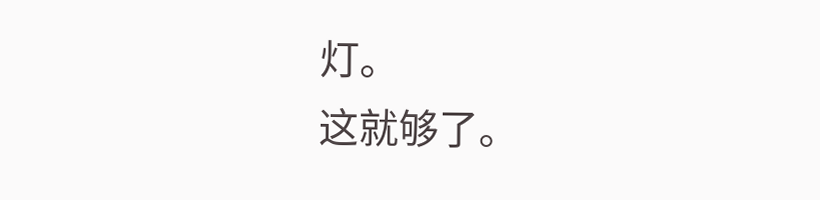灯。
这就够了。